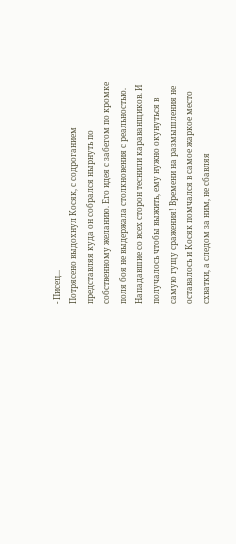- Писец...
Потрясено выдохнул Косяк, с содроганием представляя куда он собрался нырнуть по собственному желанию. Его идея с забегом по кромке поля боя не выдержала столкновения с реальностью. Нападавшие со всех сторон теснили караванщиков. И получалось чтобы выжить, ему нужно окунуться в самую гущу сражения! Времени на размышления не оставалось и Косяк помчался в самое жаркое место схватки, а следом за ним, не сбавляя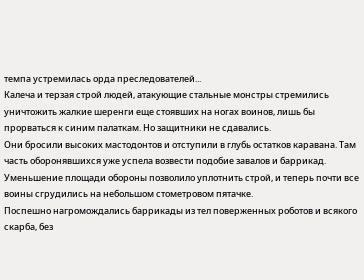темпа устремилась орда преследователей...
Калеча и терзая строй людей, атакующие стальные монстры стремились уничтожить жалкие шеренги еще стоявших на ногах воинов, лишь бы прорваться к синим палаткам. Но защитники не сдавались.
Они бросили высоких мастодонтов и отступили в глубь остатков каравана. Там часть оборонявшихся уже успела возвести подобие завалов и баррикад. Уменьшение площади обороны позволило уплотнить строй, и теперь почти все воины сгрудились на небольшом стометровом пятачке.
Поспешно нагромождались баррикады из тел поверженных роботов и всякого скарба, без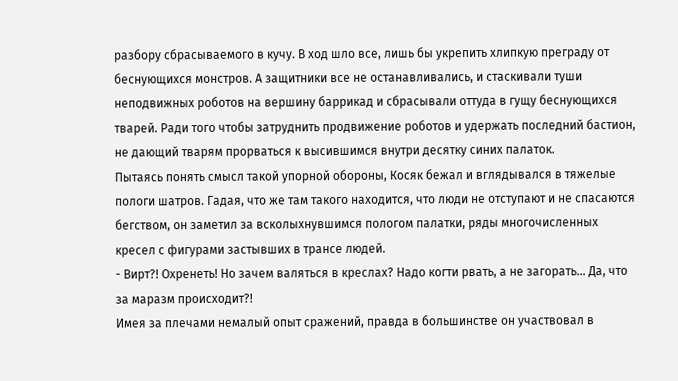разбору сбрасываемого в кучу. В ход шло все, лишь бы укрепить хлипкую преграду от беснующихся монстров. А защитники все не останавливались, и стаскивали туши неподвижных роботов на вершину баррикад и сбрасывали оттуда в гущу беснующихся тварей. Ради того чтобы затруднить продвижение роботов и удержать последний бастион, не дающий тварям прорваться к высившимся внутри десятку синих палаток.
Пытаясь понять смысл такой упорной обороны, Косяк бежал и вглядывался в тяжелые пологи шатров. Гадая, что же там такого находится, что люди не отступают и не спасаются бегством, он заметил за всколыхнувшимся пологом палатки, ряды многочисленных кресел с фигурами застывших в трансе людей.
- Вирт?! Охренеть! Но зачем валяться в креслах? Надо когти рвать, а не загорать... Да, что за маразм происходит?!
Имея за плечами немалый опыт сражений, правда в большинстве он участвовал в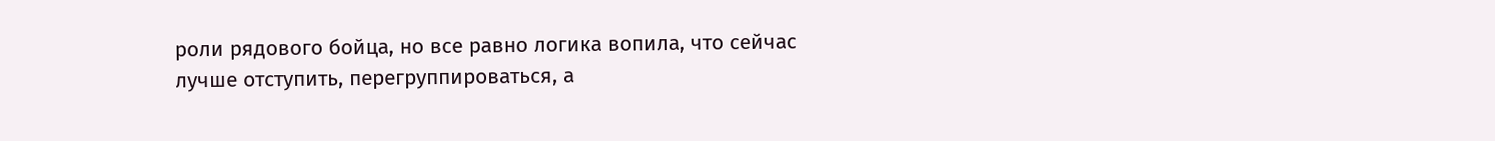роли рядового бойца, но все равно логика вопила, что сейчас лучше отступить, перегруппироваться, а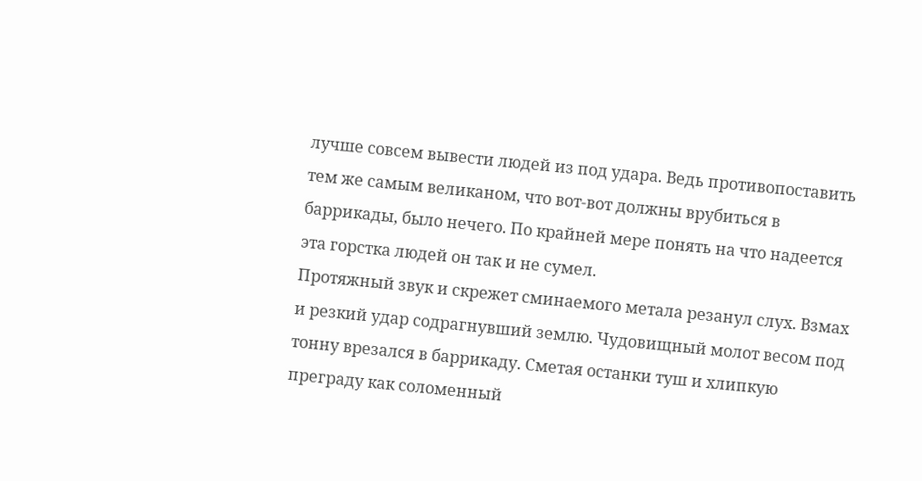лучше совсем вывести людей из под удара. Ведь противопоставить тем же самым великаном, что вот-вот должны врубиться в баррикады, было нечего. По крайней мере понять на что надеется эта горстка людей он так и не сумел.
Протяжный звук и скрежет сминаемого метала резанул слух. Взмах и резкий удар содрагнувший землю. Чудовищный молот весом под тонну врезался в баррикаду. Сметая останки туш и хлипкую преграду как соломенный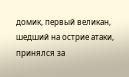домик, первый великан, шедший на острие атаки, принялся за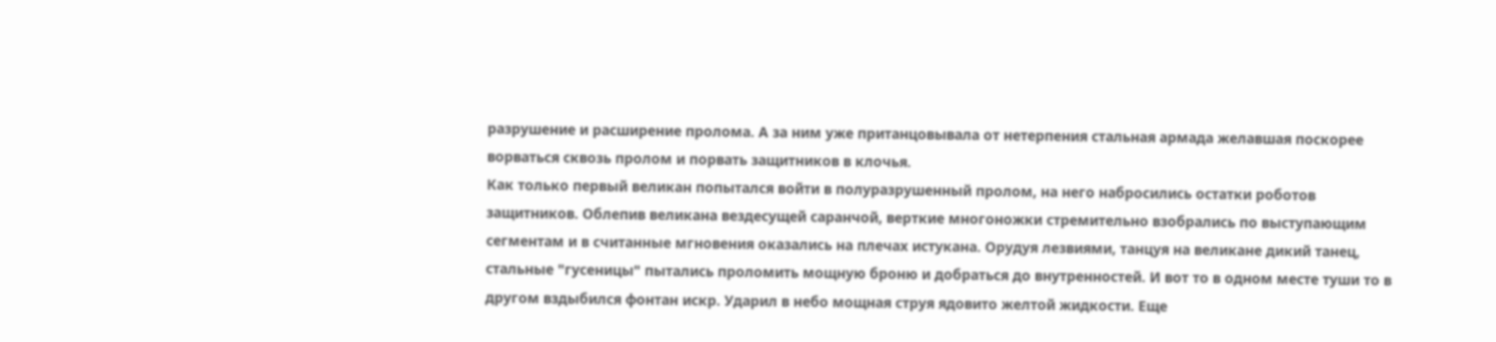разрушение и расширение пролома. А за ним уже пританцовывала от нетерпения стальная армада желавшая поскорее ворваться сквозь пролом и порвать защитников в клочья.
Как только первый великан попытался войти в полуразрушенный пролом, на него набросились остатки роботов защитников. Облепив великана вездесущей саранчой, верткие многоножки стремительно взобрались по выступающим сегментам и в считанные мгновения оказались на плечах истукана. Орудуя лезвиями, танцуя на великане дикий танец, стальные "гусеницы" пытались проломить мощную броню и добраться до внутренностей. И вот то в одном месте туши то в другом вздыбился фонтан искр. Ударил в небо мощная струя ядовито желтой жидкости. Еще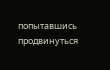попытавшись продвинуться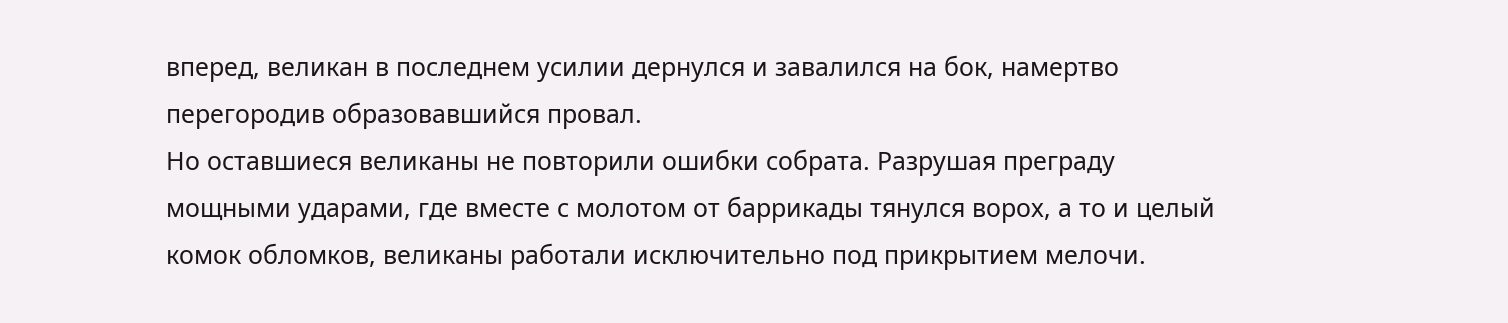вперед, великан в последнем усилии дернулся и завалился на бок, намертво перегородив образовавшийся провал.
Но оставшиеся великаны не повторили ошибки собрата. Разрушая преграду мощными ударами, где вместе с молотом от баррикады тянулся ворох, а то и целый комок обломков, великаны работали исключительно под прикрытием мелочи.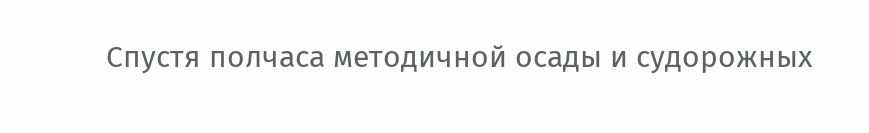Спустя полчаса методичной осады и судорожных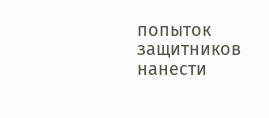попыток защитников нанести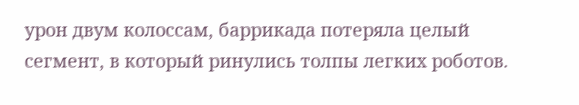урон двум колоссам, баррикада потеряла целый сегмент, в который ринулись толпы легких роботов.